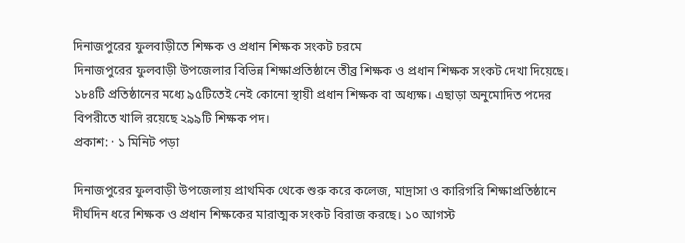দিনাজপুরের ফুলবাড়ীতে শিক্ষক ও প্রধান শিক্ষক সংকট চরমে
দিনাজপুরের ফুলবাড়ী উপজেলার বিভিন্ন শিক্ষাপ্রতিষ্ঠানে তীব্র শিক্ষক ও প্রধান শিক্ষক সংকট দেখা দিয়েছে। ১৮৪টি প্রতিষ্ঠানের মধ্যে ৯৫টিতেই নেই কোনো স্থায়ী প্রধান শিক্ষক বা অধ্যক্ষ। এছাড়া অনুমোদিত পদের বিপরীতে খালি রয়েছে ২৯৯টি শিক্ষক পদ।
প্রকাশ: · ১ মিনিট পড়া

দিনাজপুরের ফুলবাড়ী উপজেলায় প্রাথমিক থেকে শুরু করে কলেজ, মাদ্রাসা ও কারিগরি শিক্ষাপ্রতিষ্ঠানে দীর্ঘদিন ধরে শিক্ষক ও প্রধান শিক্ষকের মারাত্মক সংকট বিরাজ করছে। ১০ আগস্ট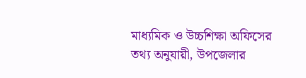মাধ্যমিক ও উচ্চশিক্ষা অফিসের তথ্য অনুযায়ী, উপজেলার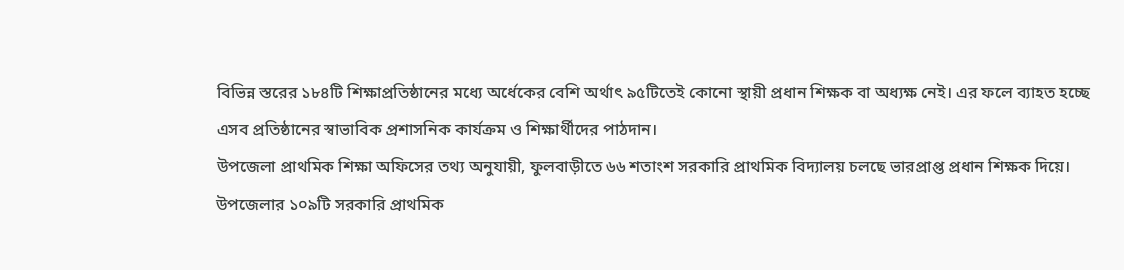বিভিন্ন স্তরের ১৮৪টি শিক্ষাপ্রতিষ্ঠানের মধ্যে অর্ধেকের বেশি অর্থাৎ ৯৫টিতেই কোনো স্থায়ী প্রধান শিক্ষক বা অধ্যক্ষ নেই। এর ফলে ব্যাহত হচ্ছে এসব প্রতিষ্ঠানের স্বাভাবিক প্রশাসনিক কার্যক্রম ও শিক্ষার্থীদের পাঠদান।
উপজেলা প্রাথমিক শিক্ষা অফিসের তথ্য অনুযায়ী, ফুলবাড়ীতে ৬৬ শতাংশ সরকারি প্রাথমিক বিদ্যালয় চলছে ভারপ্রাপ্ত প্রধান শিক্ষক দিয়ে। উপজেলার ১০৯টি সরকারি প্রাথমিক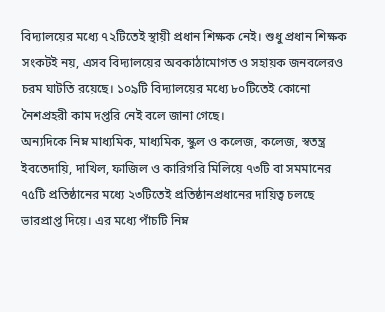বিদ্যালয়ের মধ্যে ৭২টিতেই স্থায়ী প্রধান শিক্ষক নেই। শুধু প্রধান শিক্ষক সংকটই নয়, এসব বিদ্যালয়ের অবকাঠামোগত ও সহায়ক জনবলেরও চরম ঘাটতি রয়েছে। ১০৯টি বিদ্যালয়ের মধ্যে ৮০টিতেই কোনো নৈশপ্রহরী কাম দপ্তরি নেই বলে জানা গেছে।
অন্যদিকে নিম্ন মাধ্যমিক, মাধ্যমিক, স্কুল ও কলেজ, কলেজ, স্বতন্ত্র ইবতেদায়ি, দাখিল, ফাজিল ও কারিগরি মিলিয়ে ৭৩টি বা সমমানের ৭৫টি প্রতিষ্ঠানের মধ্যে ২৩টিতেই প্রতিষ্ঠানপ্রধানের দায়িত্ব চলছে ভারপ্রাপ্ত দিয়ে। এর মধ্যে পাঁচটি নিম্ন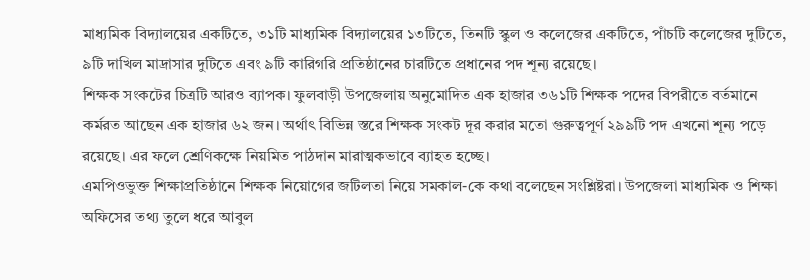মাধ্যমিক বিদ্যালয়ের একটিতে, ৩১টি মাধ্যমিক বিদ্যালয়ের ১৩টিতে, তিনটি স্কুল ও কলেজের একটিতে, পাঁচটি কলেজের দুটিতে, ৯টি দাখিল মাদ্রাসার দুটিতে এবং ৯টি কারিগরি প্রতিষ্ঠানের চারটিতে প্রধানের পদ শূন্য রয়েছে।
শিক্ষক সংকটের চিত্রটি আরও ব্যাপক। ফুলবাড়ী উপজেলায় অনুমোদিত এক হাজার ৩৬১টি শিক্ষক পদের বিপরীতে বর্তমানে কর্মরত আছেন এক হাজার ৬২ জন। অর্থাৎ বিভিন্ন স্তরে শিক্ষক সংকট দূর করার মতো গুরুত্বপূর্ণ ২৯৯টি পদ এখনো শূন্য পড়ে রয়েছে। এর ফলে শ্রেণিকক্ষে নিয়মিত পাঠদান মারাত্মকভাবে ব্যাহত হচ্ছে।
এমপিওভুক্ত শিক্ষাপ্রতিষ্ঠানে শিক্ষক নিয়োগের জটিলতা নিয়ে সমকাল-কে কথা বলেছেন সংশ্লিষ্টরা। উপজেলা মাধ্যমিক ও শিক্ষা অফিসের তথ্য তুলে ধরে আবুল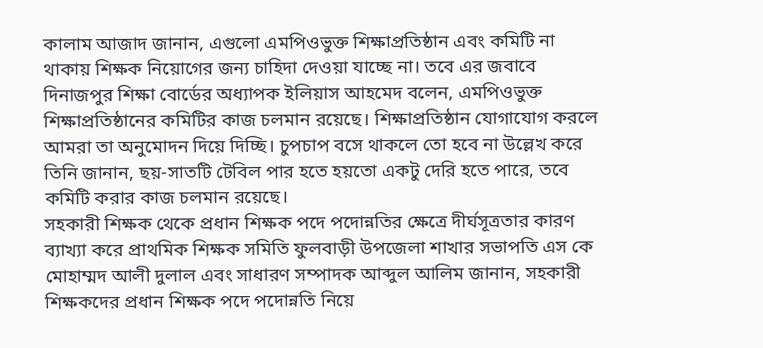কালাম আজাদ জানান, এগুলো এমপিওভুক্ত শিক্ষাপ্রতিষ্ঠান এবং কমিটি না থাকায় শিক্ষক নিয়োগের জন্য চাহিদা দেওয়া যাচ্ছে না। তবে এর জবাবে দিনাজপুর শিক্ষা বোর্ডের অধ্যাপক ইলিয়াস আহমেদ বলেন, এমপিওভুক্ত শিক্ষাপ্রতিষ্ঠানের কমিটির কাজ চলমান রয়েছে। শিক্ষাপ্রতিষ্ঠান যোগাযোগ করলে আমরা তা অনুমোদন দিয়ে দিচ্ছি। চুপচাপ বসে থাকলে তো হবে না উল্লেখ করে তিনি জানান, ছয়-সাতটি টেবিল পার হতে হয়তো একটু দেরি হতে পারে, তবে কমিটি করার কাজ চলমান রয়েছে।
সহকারী শিক্ষক থেকে প্রধান শিক্ষক পদে পদোন্নতির ক্ষেত্রে দীর্ঘসূত্রতার কারণ ব্যাখ্যা করে প্রাথমিক শিক্ষক সমিতি ফুলবাড়ী উপজেলা শাখার সভাপতি এস কে মোহাম্মদ আলী দুলাল এবং সাধারণ সম্পাদক আব্দুল আলিম জানান, সহকারী শিক্ষকদের প্রধান শিক্ষক পদে পদোন্নতি নিয়ে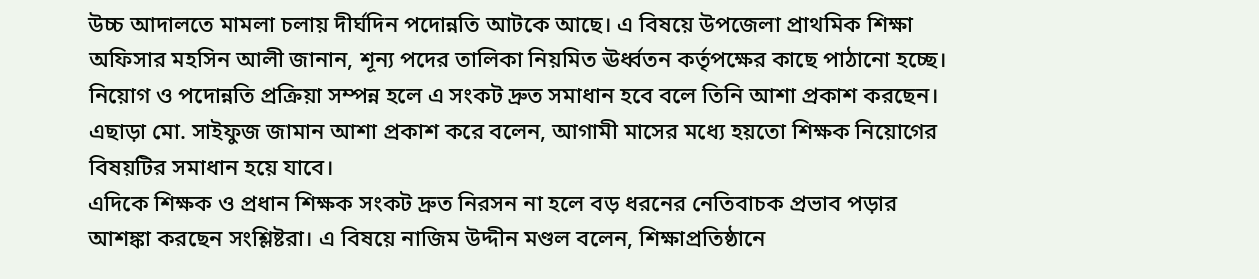উচ্চ আদালতে মামলা চলায় দীর্ঘদিন পদোন্নতি আটকে আছে। এ বিষয়ে উপজেলা প্রাথমিক শিক্ষা অফিসার মহসিন আলী জানান, শূন্য পদের তালিকা নিয়মিত ঊর্ধ্বতন কর্তৃপক্ষের কাছে পাঠানো হচ্ছে। নিয়োগ ও পদোন্নতি প্রক্রিয়া সম্পন্ন হলে এ সংকট দ্রুত সমাধান হবে বলে তিনি আশা প্রকাশ করছেন। এছাড়া মো. সাইফুজ জামান আশা প্রকাশ করে বলেন, আগামী মাসের মধ্যে হয়তো শিক্ষক নিয়োগের বিষয়টির সমাধান হয়ে যাবে।
এদিকে শিক্ষক ও প্রধান শিক্ষক সংকট দ্রুত নিরসন না হলে বড় ধরনের নেতিবাচক প্রভাব পড়ার আশঙ্কা করছেন সংশ্লিষ্টরা। এ বিষয়ে নাজিম উদ্দীন মণ্ডল বলেন, শিক্ষাপ্রতিষ্ঠানে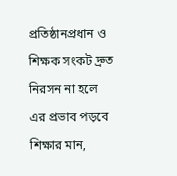প্রতিষ্ঠানপ্রধান ও শিক্ষক সংকট দ্রুত নিরসন না হলে এর প্রভাব পড়বে শিক্ষার মান,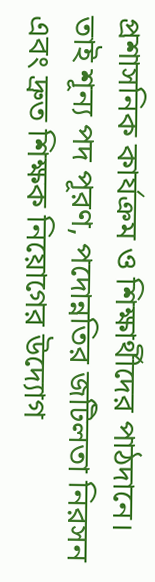প্রশাসনিক কার্যক্রম ও শিক্ষার্থীদের পাঠদানে। তাই শূন্য পদ পূরণ, পদোন্নতির জটিলতা নিরসন এবং দ্রুত শিক্ষক নিয়োগের উদ্যোগ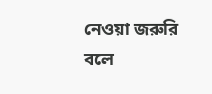নেওয়া জরুরি বলে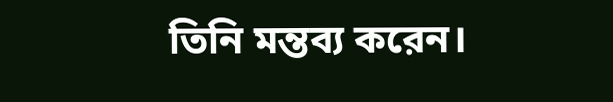তিনি মন্তব্য করেন।